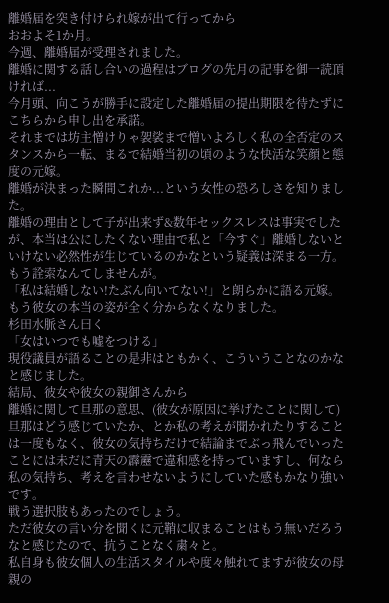離婚届を突き付けられ嫁が出て行ってから
おおよそ1か月。
今週、離婚届が受理されました。
離婚に関する話し合いの過程はブログの先月の記事を御一読頂ければ...
今月頭、向こうが勝手に設定した離婚届の提出期限を待たずにこちらから申し出を承諾。
それまでは坊主憎けりゃ袈裟まで憎いよろしく私の全否定のスタンスから一転、まるで結婚当初の頃のような快活な笑顔と態度の元嫁。
離婚が決まった瞬間これか...という女性の恐ろしさを知りました。
離婚の理由として子が出来ず&数年セックスレスは事実でしたが、本当は公にしたくない理由で私と「今すぐ」離婚しないといけない必然性が生じているのかなという疑義は深まる一方。もう詮索なんてしませんが。
「私は結婚しない!たぶん向いてない!」と朗らかに語る元嫁。
もう彼女の本当の姿が全く分からなくなりました。
杉田水脈さん曰く
「女はいつでも嘘をつける」
現役議員が語ることの是非はともかく、こういうことなのかなと感じました。
結局、彼女や彼女の親御さんから
離婚に関して旦那の意思、(彼女が原因に挙げたことに関して)旦那はどう感じていたか、とか私の考えが聞かれたりすることは一度もなく、彼女の気持ちだけで結論までぶっ飛んでいったことには未だに青天の霹靂で違和感を持っていますし、何なら私の気持ち、考えを言わせないようにしていた感もかなり強いです。
戦う選択肢もあったのでしょう。
ただ彼女の言い分を聞くに元鞘に収まることはもう無いだろうなと感じたので、抗うことなく粛々と。
私自身も彼女個人の生活スタイルや度々触れてますが彼女の母親の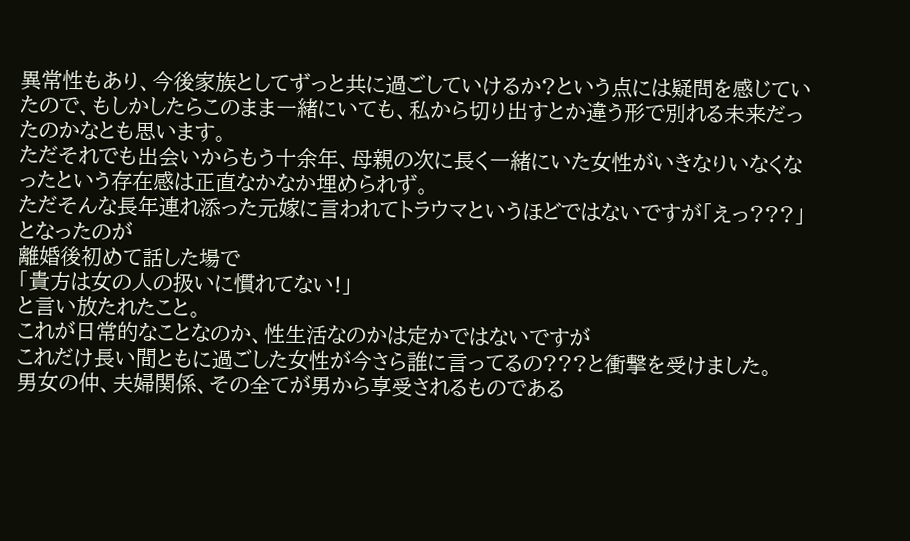異常性もあり、今後家族としてずっと共に過ごしていけるか?という点には疑問を感じていたので、もしかしたらこのまま一緒にいても、私から切り出すとか違う形で別れる未来だったのかなとも思います。
ただそれでも出会いからもう十余年、母親の次に長く一緒にいた女性がいきなりいなくなったという存在感は正直なかなか埋められず。
ただそんな長年連れ添った元嫁に言われてトラウマというほどではないですが「えっ???」となったのが
離婚後初めて話した場で
「貴方は女の人の扱いに慣れてない!」
と言い放たれたこと。
これが日常的なことなのか、性生活なのかは定かではないですが
これだけ長い間ともに過ごした女性が今さら誰に言ってるの???と衝撃を受けました。
男女の仲、夫婦関係、その全てが男から享受されるものである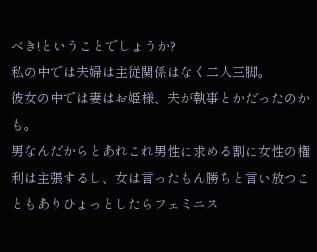べき!ということでしょうか?
私の中では夫婦は主従関係はなく二人三脚。
彼女の中では妻はお姫様、夫が執事とかだったのかも。
男なんだからとあれこれ男性に求める割に女性の権利は主張するし、女は言ったもん勝ちと言い放つこともありひょっとしたらフェミニス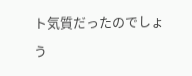ト気質だったのでしょう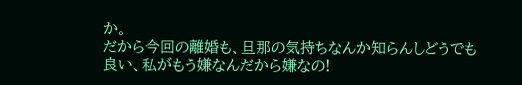か。
だから今回の離婚も、旦那の気持ちなんか知らんしどうでも良い、私がもう嫌なんだから嫌なの!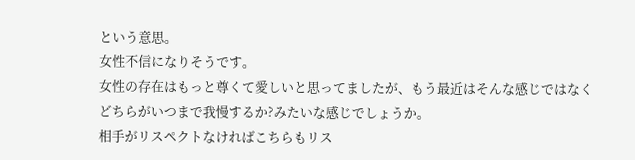という意思。
女性不信になりそうです。
女性の存在はもっと尊くて愛しいと思ってましたが、もう最近はそんな感じではなくどちらがいつまで我慢するか?みたいな感じでしょうか。
相手がリスペクトなければこちらもリス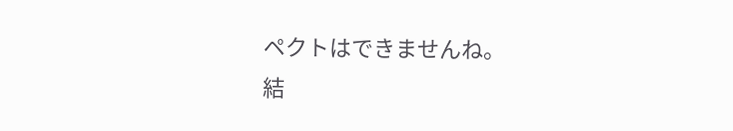ペクトはできませんね。
結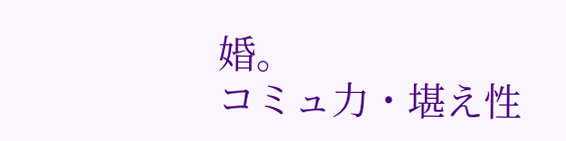婚。
コミュ力・堪え性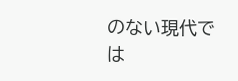のない現代では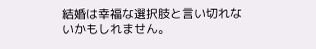結婚は幸福な選択肢と言い切れないかもしれません。